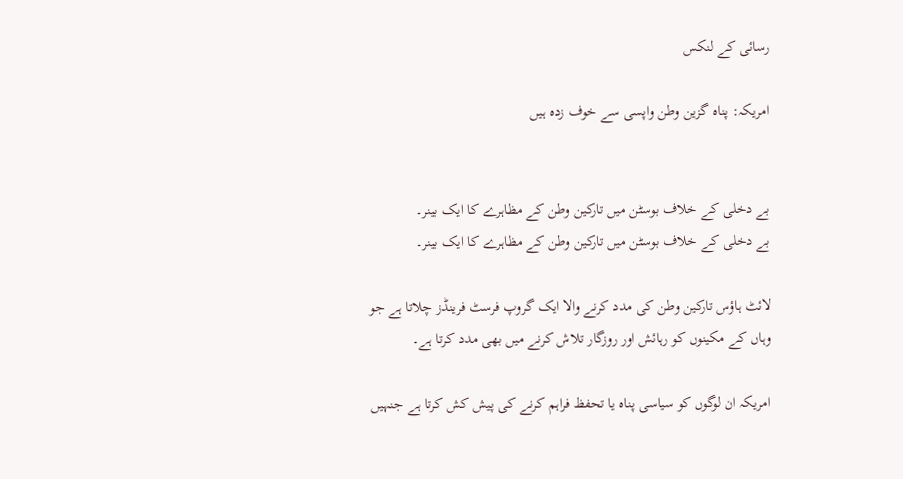رسائی کے لنکس

امریکہ: پناہ گزین وطن واپسی سے خوف زدہ ہیں


بے دخلی کے خلاف بوسٹن میں تارکین وطن کے مظاہرے کا ایک بینر۔
بے دخلی کے خلاف بوسٹن میں تارکین وطن کے مظاہرے کا ایک بینر۔

لائٹ ہاؤس تارکین وطن کی مدد کرنے والا ایک گروپ فرسٹ فرینڈز چلاتا ہے جو وہاں کے مکینوں کو رہائش اور روزگار تلاش کرنے میں بھی مدد کرتا ہے۔

امریکہ ان لوگوں کو سیاسی پناہ یا تحفظ فراہم کرنے کی پیش کش کرتا ہے جنہیں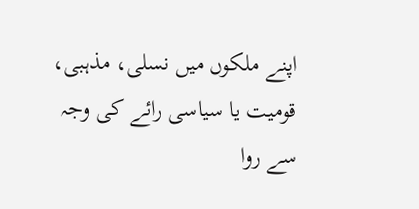اپنے ملکوں میں نسلی، مذہبی، قومیت یا سیاسی رائے کی وجہ سے روا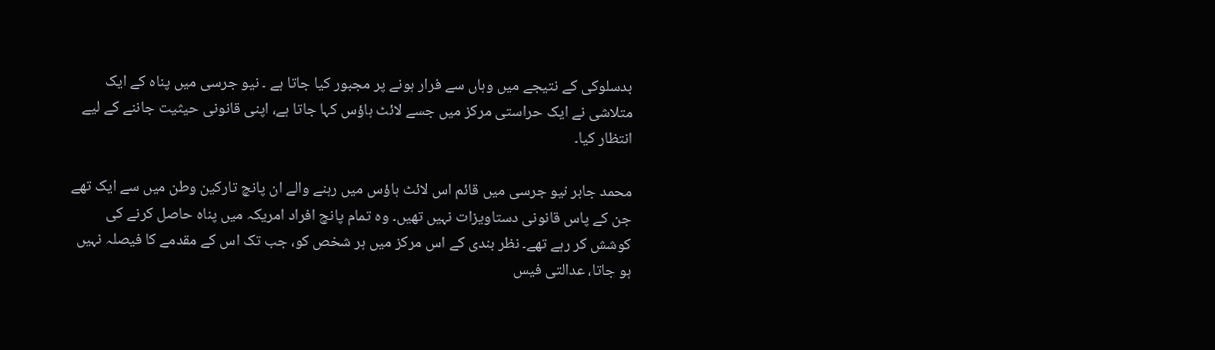بدسلوکی کے نتیجے میں وہاں سے فرار ہونے پر مجبور کیا جاتا ہے ۔ نیو جرسی میں پناہ کے ایک متلاشی نے ایک حراستی مرکز میں جسے لائٹ ہاؤس کہا جاتا ہے، اپنی قانونی حیثیت جاننے کے لیے انتظار کیا۔

محمد جابر نیو جرسی میں قائم اس لائٹ ہاؤس میں رہنے والے ان پانچ تارکین وطن میں سے ایک تھے جن کے پاس قانونی دستاویزات نہیں تھیں۔ وہ تمام پانچ افراد امریکہ میں پناہ حاصل کرنے کی کوشش کر رہے تھے۔ نظر بندی کے اس مرکز میں ہر شخص کو، جب تک اس کے مقدمے کا فیصلہ نہیں ہو جاتا، عدالتی فیس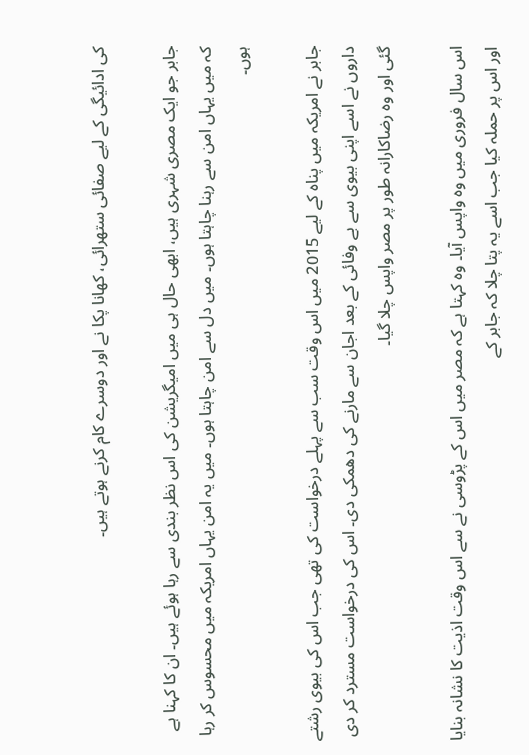کی ادائیگی کے لیے صفائی ستھرائی، کھانا پکا نے اور دوسرے کام کرنے ہوتے ہیں۔

جابر جو ایک مصری شہری ہیں، ابھی حال ہی میں امیگریشن کی اس نظر بندی سے رہا ہوئے ہیں۔ ان کا کہنا ہے کہ میں یہاں امن سے رہنا چاہتا ہوں۔ میں دل سے امن چاہتا ہوں۔ میں یہ امن یہاں امریکہ میں محسوس کر رہا ہوں۔

جابر نے امریکہ میں پناہ کے لیے 2015 میں اس وقت سب سے پہلے درخواست کی تھی جب اس کی بیوی رشتے داروں نے اسے اپنی بیوی سے بے وفائی کے بعد اجان سے مارنے کی دھمکی دی۔ اس کی درخواست مسترد کر دی گئی اور وہ رضاکارانہ طور پر مصر واپس چلا گیا۔

اس سال فروری میں وہ واپس آیا۔ وہ کہتا ہے کہ مصر میں اس کے پڑوسی نے سے اس وقت اذیت کا نشانہ بنایا اور اس پر حملہ کیا جب اسے یہ پتا چلا کہ جابر کے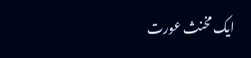ایک مخنث عورت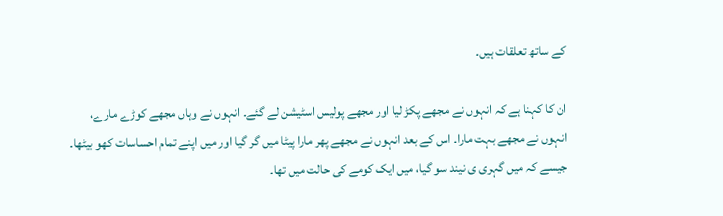کے ساتھ تعلقات ہیں۔

ان کا کہنا ہے کہ انہوں نے مجھے پکڑ لیا اور مجھے پولیس اسٹیشن لے گئے۔ انہوں نے وہاں مجھے کوڑے مارے، انہوں نے مجھے بہت مارا۔ اس کے بعد انہوں نے مجھے پھر مارا پیٹا میں گر گیا اور میں اپنے تمام احساسات کھو بیٹھا۔ جیسے کہ میں گہری ی نیند سو گیا، میں ایک کومے کی حالت میں تھا۔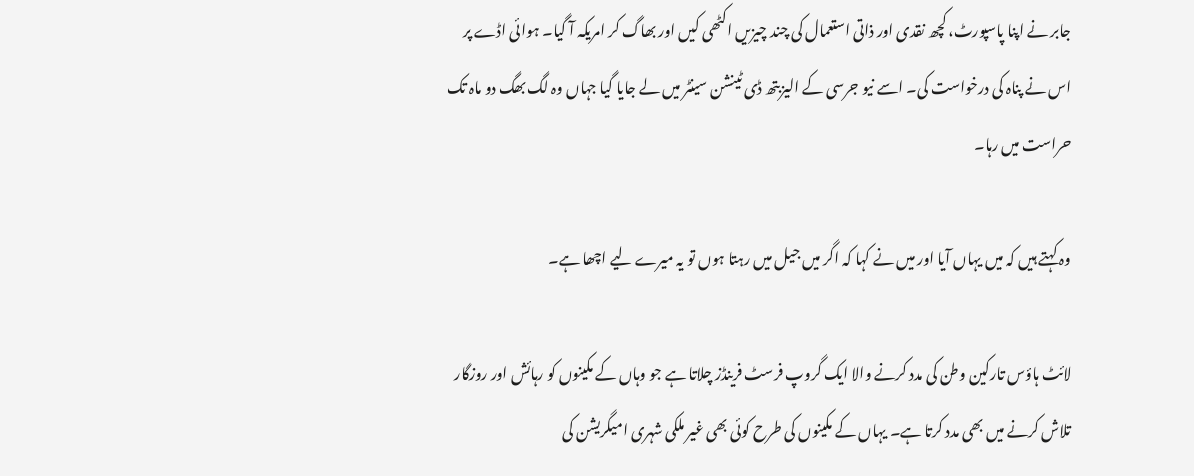جابر نے اپنا پاسپورٹ، کچھ نقدی اور ذاتی استعمال کی چند چیزیں اکٹھی کیں اور بھاگ کر امریکہ آ گیا۔ ہوائی اڈے پر اس نے پناہ کی درخواست کی۔ اسے نیو جرسی کے الیزبتھ ڈی ٹینشن سینٹر میں لے جایا گیا جہاں وہ لگ بھگ دو ماہ تک حراست میں رہا۔

وہ کہتے ہیں کہ میں یہاں آیا اور میں نے کہا کہ اگر میں جیل میں رہتا ہوں تو یہ میرے لیے اچھا ہے۔

لائٹ ہاؤس تارکین وطن کی مدد کرنے والا ایک گروپ فرسٹ فرینڈز چلاتا ہے جو وہاں کے مکینوں کو رہائش اور روزگار تلاش کرنے میں بھی مدد کرتا ہے۔ یہاں کے مکینوں کی طرح کوئی بھی غیر ملکی شہری امیگریشن کی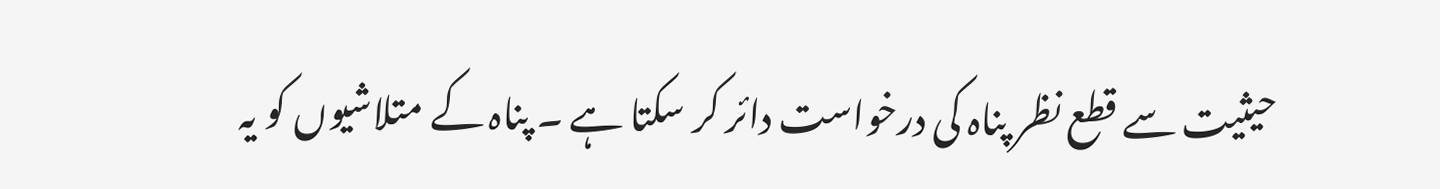حیثیت سے قطع نظر پناہ کی درخواست دائر کر سکتا ہے ۔ پناہ کے متلاشیوں کو یہ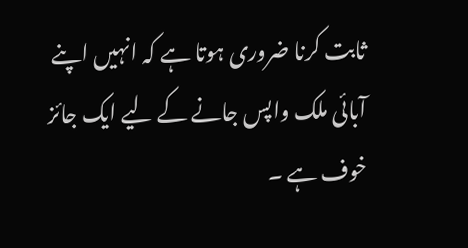ثابت کرنا ضروری ہوتا ہے کہ انہیں اپنے آبائی ملک واپس جانے کے لیے ایک جائز خوف ہے ۔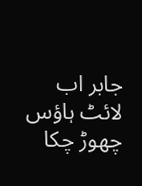جابر اب لائٹ ہاؤس چھوڑ چکا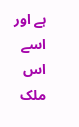ہے اور اسے اس ملک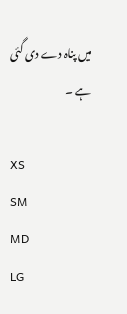میں پناہ دے دی گئی ہے ۔

XS
SM
MD
LG